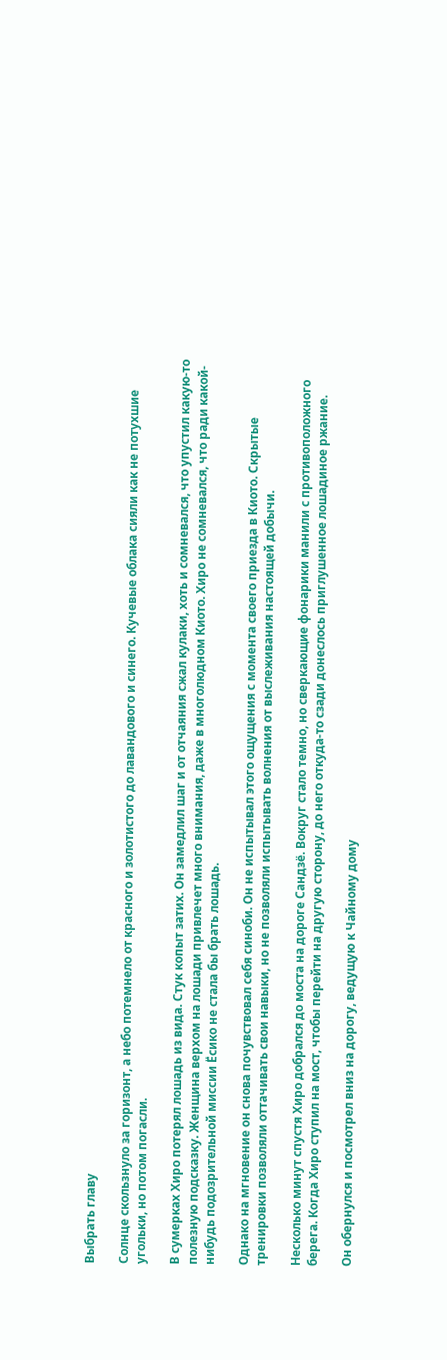Выбрать главу

Солнце скользнуло за горизонт, а небо потемнело от красного и золотистого до лавандового и синего. Кучевые облака сияли как не потухшие угольки, но потом погасли.

В сумерках Хиро потерял лошадь из вида. Стук копыт затих. Он замедлил шаг и от отчаяния сжал кулаки, хоть и сомневался, что упустил какую-то полезную подсказку. Женщина верхом на лошади привлечет много внимания, даже в многолюдном Киото. Хиро не сомневался, что ради какой-нибудь подозрительной миссии Ёсико не стала бы брать лошадь.

Однако на мгновение он снова почувствовал себя синоби. Он не испытывал этого ощущения с момента своего приезда в Киото. Скрытые тренировки позволяли оттачивать свои навыки, но не позволяли испытывать волнения от выслеживания настоящей добычи.

Несколько минут спустя Хиро добрался до моста на дороге Сандзё. Вокруг стало темно, но сверкающие фонарики манили с противоположного берега. Когда Хиро ступил на мост, чтобы перейти на другую сторону, до него откуда-то сзади донеслось приглушенное лошадиное ржание.

Он обернулся и посмотрел вниз на дорогу, ведущую к Чайному дому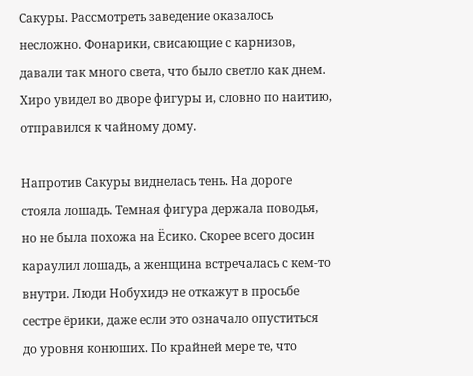Сакуры. Рассмотреть заведение оказалось несложно. Фонарики, свисающие с карнизов, давали так много света, что было светло как днем. Хиро увидел во дворе фигуры и, словно по наитию, отправился к чайному дому.

Напротив Сакуры виднелась тень. На дороге стояла лошадь. Темная фигура держала поводья, но не была похожа на Ёсико. Скорее всего досин караулил лошадь, а женщина встречалась с кем-то внутри. Люди Нобухидэ не откажут в просьбе сестре ёрики, даже если это означало опуститься до уровня конюших. По крайней мере те, что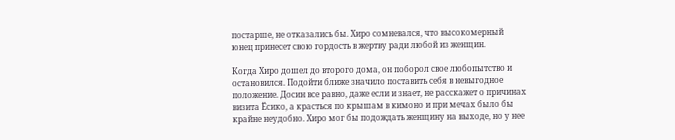постарше, не отказались бы. Хиро сомневался, что высокомерный юнец принесет свою гордость в жертву ради любой из женщин.

Когда Хиро дошел до второго дома, он поборол свое любопытство и остановился. Подойти ближе значило поставить себя в невыгодное положение. Досин все равно, даже если и знает, не расскажет о причинах визита Ёсико, а красться по крышам в кимоно и при мечах было бы крайне неудобно. Хиро мог бы подождать женщину на выходе, но у нее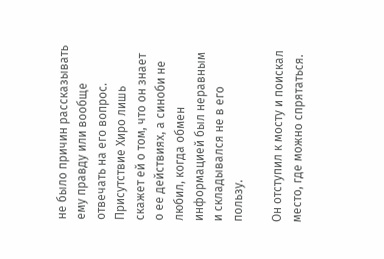не было причин рассказывать ему правду или вообще отвечать на его вопрос. Присутствие Хиро лишь скажет ей о том, что он знает о ее действиях, а синоби не любил, когда обмен информацией был неравным и складывался не в его пользу.

Он отступил к мосту и поискал место, где можно спрятаться.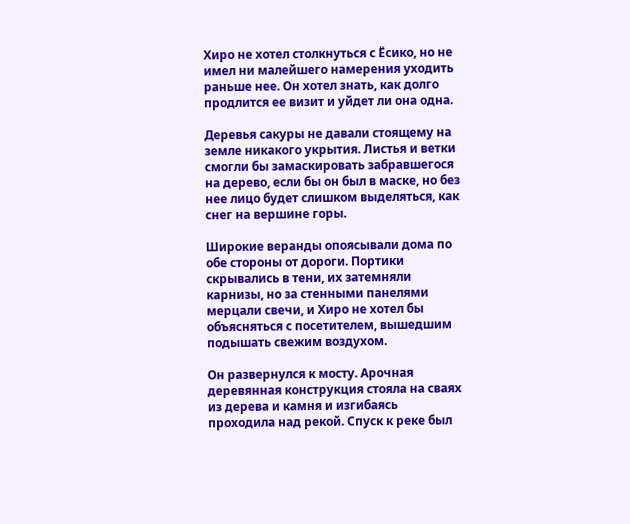Хиро не хотел столкнуться с Ёсико, но не имел ни малейшего намерения уходить раньше нее. Он хотел знать, как долго продлится ее визит и уйдет ли она одна.

Деревья сакуры не давали стоящему на земле никакого укрытия. Листья и ветки смогли бы замаскировать забравшегося на дерево, если бы он был в маске, но без нее лицо будет слишком выделяться, как снег на вершине горы.

Широкие веранды опоясывали дома по обе стороны от дороги. Портики скрывались в тени, их затемняли карнизы, но за стенными панелями мерцали свечи, и Хиро не хотел бы объясняться с посетителем, вышедшим подышать свежим воздухом.

Он развернулся к мосту. Арочная деревянная конструкция стояла на сваях из дерева и камня и изгибаясь проходила над рекой. Спуск к реке был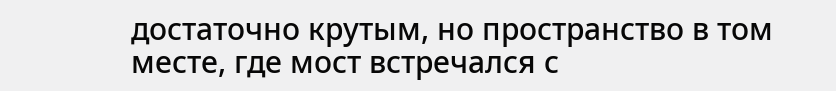достаточно крутым, но пространство в том месте, где мост встречался с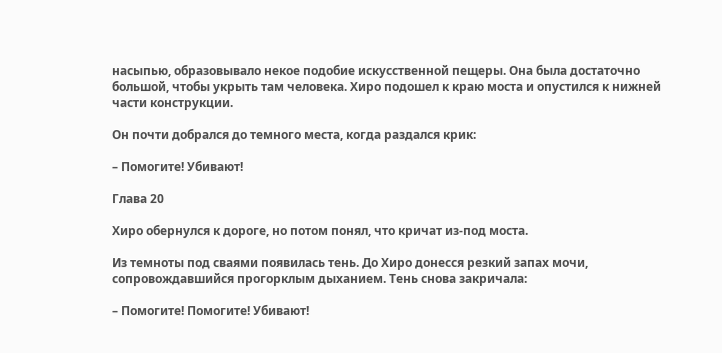насыпью, образовывало некое подобие искусственной пещеры. Она была достаточно большой, чтобы укрыть там человека. Хиро подошел к краю моста и опустился к нижней части конструкции.

Он почти добрался до темного места, когда раздался крик:

– Помогите! Убивают!

Глава 20

Хиро обернулся к дороге, но потом понял, что кричат из-под моста.

Из темноты под сваями появилась тень. До Хиро донесся резкий запах мочи, сопровождавшийся прогорклым дыханием. Тень снова закричала:

– Помогите! Помогите! Убивают!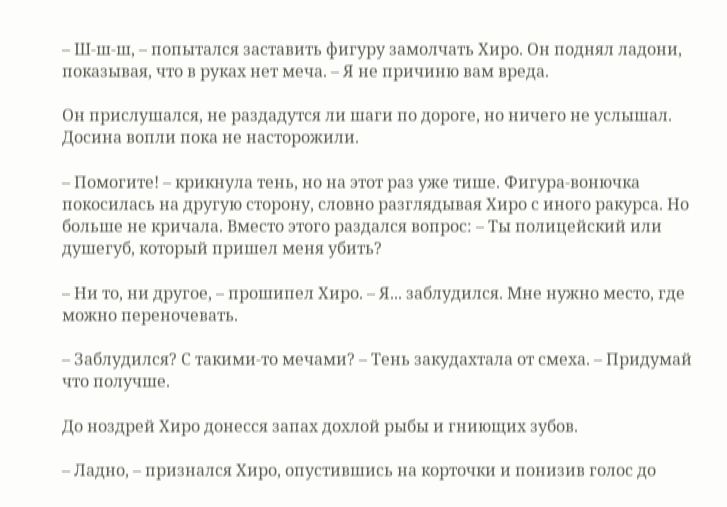– Ш-ш-ш, – попытался заставить фигуру замолчать Хиро. Он поднял ладони, показывая, что в руках нет меча. – Я не причиню вам вреда.

Он прислушался, не раздадутся ли шаги по дороге, но ничего не услышал. Досина вопли пока не насторожили.

– Помогите! – крикнула тень, но на этот раз уже тише. Фигура-вонючка покосилась на другую сторону, словно разглядывая Хиро с иного ракурса. Но больше не кричала. Вместо этого раздался вопрос: – Ты полицейский или душегуб, который пришел меня убить?

– Ни то, ни другое, – прошипел Хиро. – Я... заблудился. Мне нужно место, где можно переночевать.

– Заблудился? С такими-то мечами? – Тень закудахтала от смеха. – Придумай что получше.

До ноздрей Хиро донесся запах дохлой рыбы и гниющих зубов.

– Ладно, – признался Хиро, опустившись на корточки и понизив голос до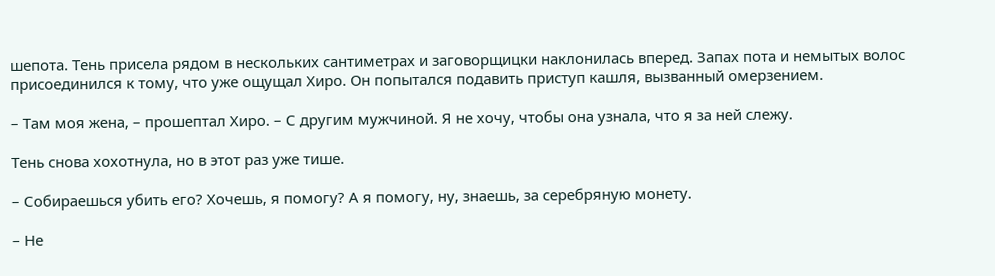шепота. Тень присела рядом в нескольких сантиметрах и заговорщицки наклонилась вперед. Запах пота и немытых волос присоединился к тому, что уже ощущал Хиро. Он попытался подавить приступ кашля, вызванный омерзением.

– Там моя жена, – прошептал Хиро. – С другим мужчиной. Я не хочу, чтобы она узнала, что я за ней слежу.

Тень снова хохотнула, но в этот раз уже тише.

– Собираешься убить его? Хочешь, я помогу? А я помогу, ну, знаешь, за серебряную монету.

– Не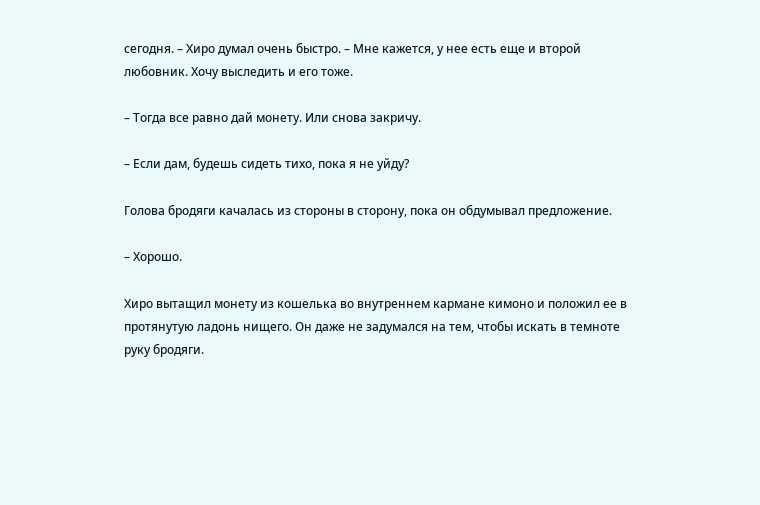сегодня. – Хиро думал очень быстро. – Мне кажется, у нее есть еще и второй любовник. Хочу выследить и его тоже.

– Тогда все равно дай монету. Или снова закричу.

– Если дам, будешь сидеть тихо, пока я не уйду?

Голова бродяги качалась из стороны в сторону, пока он обдумывал предложение.

– Хорошо.

Хиро вытащил монету из кошелька во внутреннем кармане кимоно и положил ее в протянутую ладонь нищего. Он даже не задумался на тем, чтобы искать в темноте руку бродяги.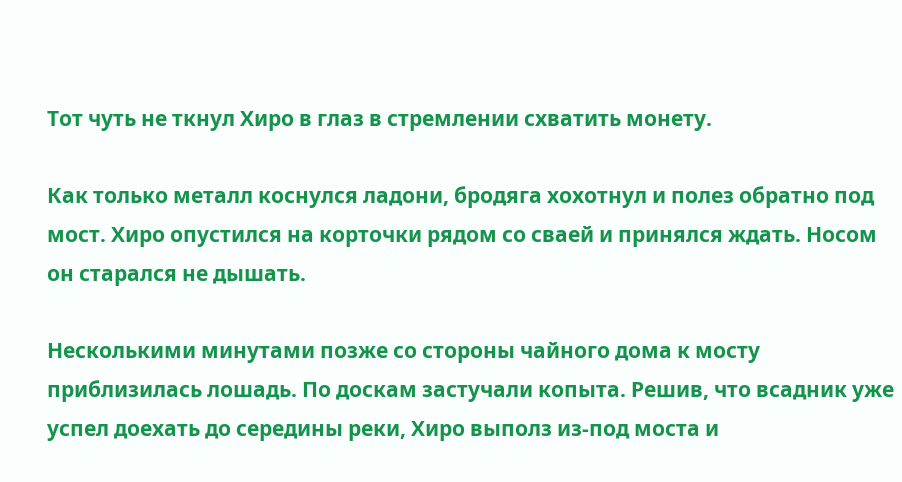Тот чуть не ткнул Хиро в глаз в стремлении схватить монету.

Как только металл коснулся ладони, бродяга хохотнул и полез обратно под мост. Хиро опустился на корточки рядом со сваей и принялся ждать. Носом он старался не дышать.

Несколькими минутами позже со стороны чайного дома к мосту приблизилась лошадь. По доскам застучали копыта. Решив, что всадник уже успел доехать до середины реки, Хиро выполз из-под моста и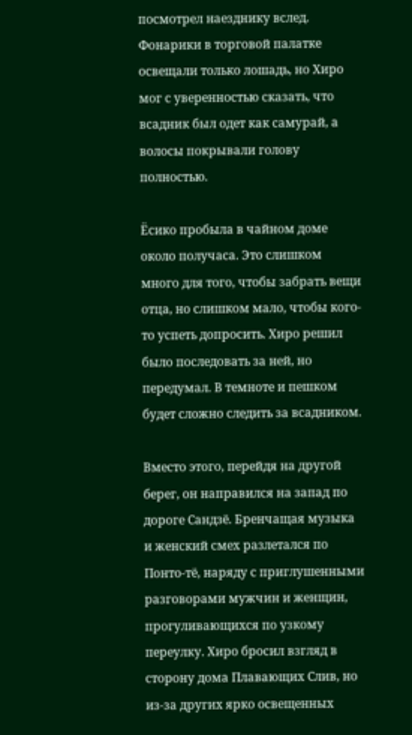посмотрел наезднику вслед. Фонарики в торговой палатке освещали только лошадь, но Хиро мог с уверенностью сказать, что всадник был одет как самурай, а волосы покрывали голову полностью.

Ёсико пробыла в чайном доме около получаса. Это слишком много для того, чтобы забрать вещи отца, но слишком мало, чтобы кого-то успеть допросить. Хиро решил было последовать за ней, но передумал. В темноте и пешком будет сложно следить за всадником.

Вместо этого, перейдя на другой берег, он направился на запад по дороге Сандзё. Бренчащая музыка и женский смех разлетался по Понто-тё, наряду с приглушенными разговорами мужчин и женщин, прогуливающихся по узкому переулку. Хиро бросил взгляд в сторону дома Плавающих Слив, но из-за других ярко освещенных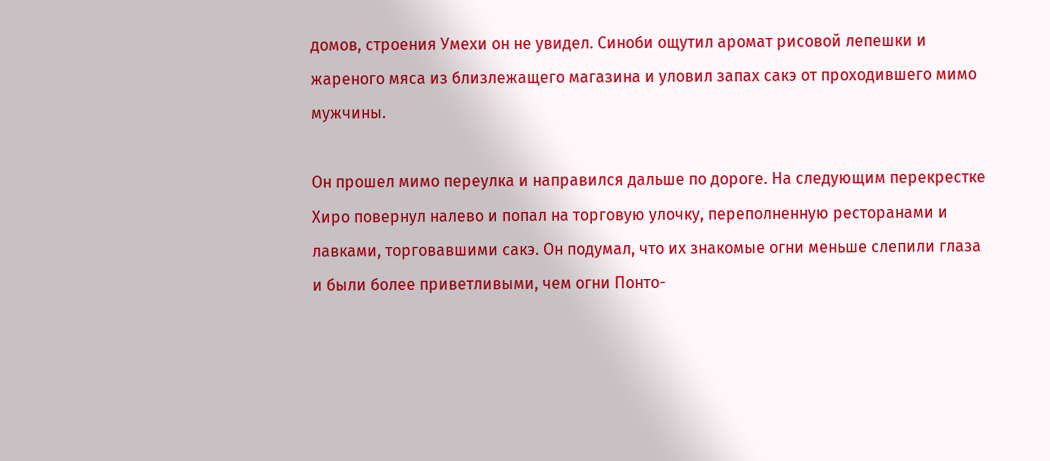домов, строения Умехи он не увидел. Синоби ощутил аромат рисовой лепешки и жареного мяса из близлежащего магазина и уловил запах сакэ от проходившего мимо мужчины.

Он прошел мимо переулка и направился дальше по дороге. На следующим перекрестке Хиро повернул налево и попал на торговую улочку, переполненную ресторанами и лавками, торговавшими сакэ. Он подумал, что их знакомые огни меньше слепили глаза и были более приветливыми, чем огни Понто-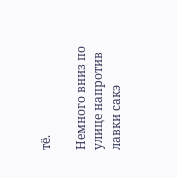тё.

Немного вниз по улице напротив лавки сакэ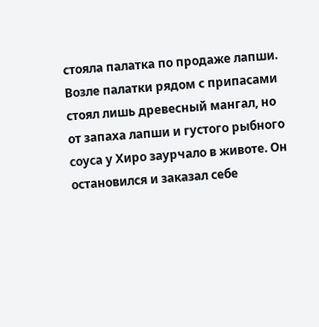стояла палатка по продаже лапши. Возле палатки рядом с припасами стоял лишь древесный мангал, но от запаха лапши и густого рыбного соуса у Хиро заурчало в животе. Он остановился и заказал себе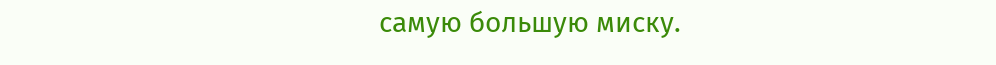самую большую миску.